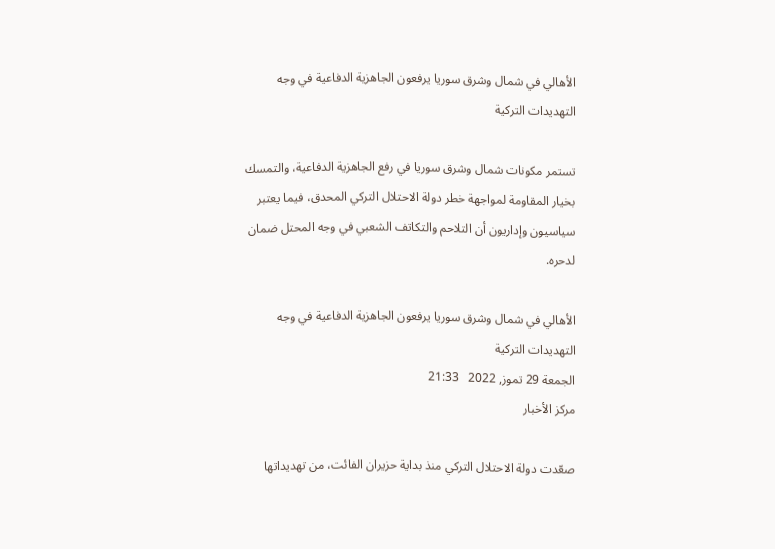الأهالي في شمال وشرق سوريا يرفعون الجاهزية الدفاعية في وجه التهديدات التركية

تستمر مكونات شمال وشرق سوريا في رفع الجاهزية الدفاعية، والتمسك بخيار المقاومة لمواجهة خطر دولة الاحتلال التركي المحدق، فيما يعتبر سياسيون وإداريون أن التلاحم والتكاتف الشعبي في وجه المحتل ضمان لدحره.

الأهالي في شمال وشرق سوريا يرفعون الجاهزية الدفاعية في وجه التهديدات التركية
الجمعة 29 تموز, 2022   21:33
مركز الأخبار

صعّدت دولة الاحتلال التركي منذ بداية حزيران الفائت، من تهديداتها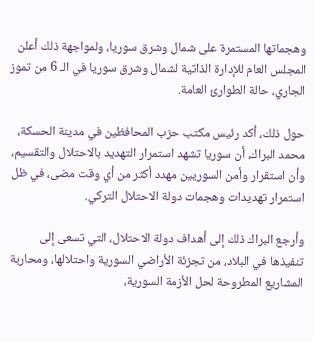وهجماتها المستمرة على شمال وشرق سوريا، ولمواجهة ذلك أعلن المجلس العام للإدارة الذاتية لشمال وشرق سوريا في الـ 6 من تموز الجاري، حالة الطوارئ العامة.

حول ذلك، أكد رئيس مكتب حزب المحافظين في مدينة الحسكة، محمد البراك، أن سوريا تشهد استمرار التهديد بالاحتلال والتقسيم، وأن استقرار وأمن السوريين مهدد أكثر من أي وقت مضى، في ظل استمرار تهديدات وهجمات دولة الاحتلال التركي.

وأرجع البراك ذلك إلى أهداف دولة الاحتلال، التي تسعى إلى تنفيذها في البلاد، من تجزئة الأراضي السورية واحتلالها، ومحاربة المشاريع المطروحة لحل الأزمة السورية،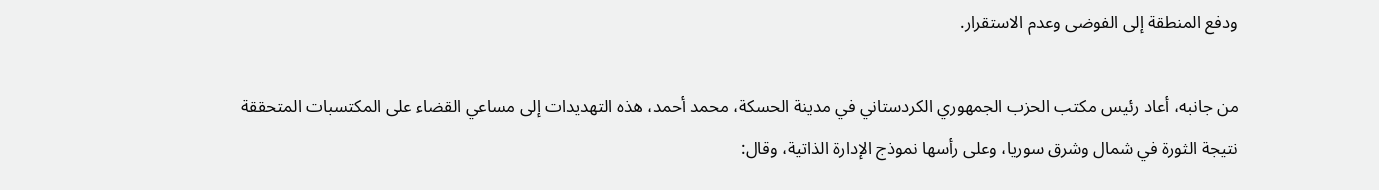ودفع المنطقة إلى الفوضى وعدم الاستقرار.

من جانبه، أعاد رئيس مكتب الحزب الجمهوري الكردستاني في مدينة الحسكة، محمد أحمد، هذه التهديدات إلى مساعي القضاء على المكتسبات المتحققة نتيجة الثورة في شمال وشرق سوريا، وعلى رأسها نموذج الإدارة الذاتية، وقال: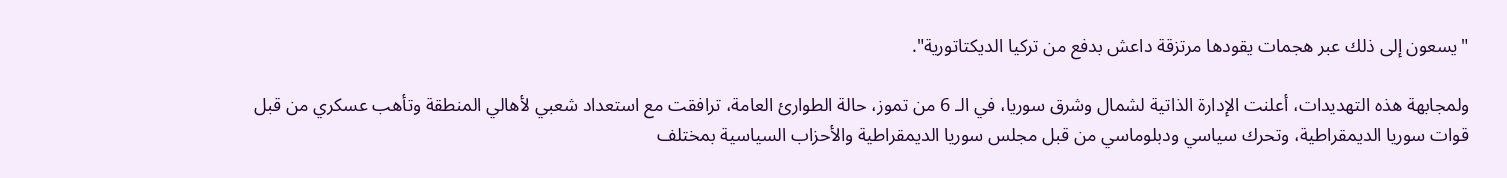"يسعون إلى ذلك عبر هجمات يقودها مرتزقة داعش بدفع من تركيا الديكتاتورية".

ولمجابهة هذه التهديدات، أعلنت الإدارة الذاتية لشمال وشرق سوريا، في الـ 6 من تموز، حالة الطوارئ العامة، ترافقت مع استعداد شعبي لأهالي المنطقة وتأهب عسكري من قبل قوات سوريا الديمقراطية، وتحرك سياسي ودبلوماسي من قبل مجلس سوريا الديمقراطية والأحزاب السياسية بمختلف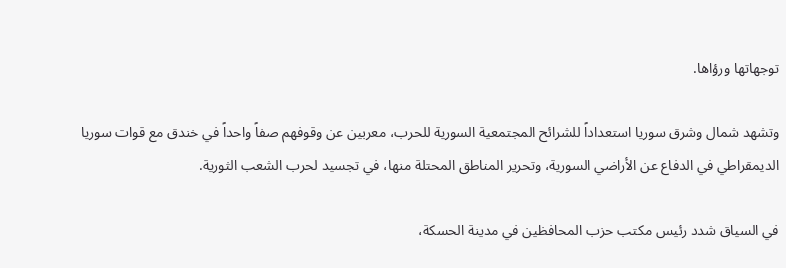توجهاتها ورؤاها.

وتشهد شمال وشرق سوريا استعداداً للشرائح المجتمعية السورية للحرب، معربين عن وقوفهم صفاً واحداً في خندق مع قوات سوريا الديمقراطي في الدفاع عن الأراضي السورية، وتحرير المناطق المحتلة منها، في تجسيد لحرب الشعب الثورية.

في السياق شدد رئيس مكتب حزب المحافظين في مدينة الحسكة،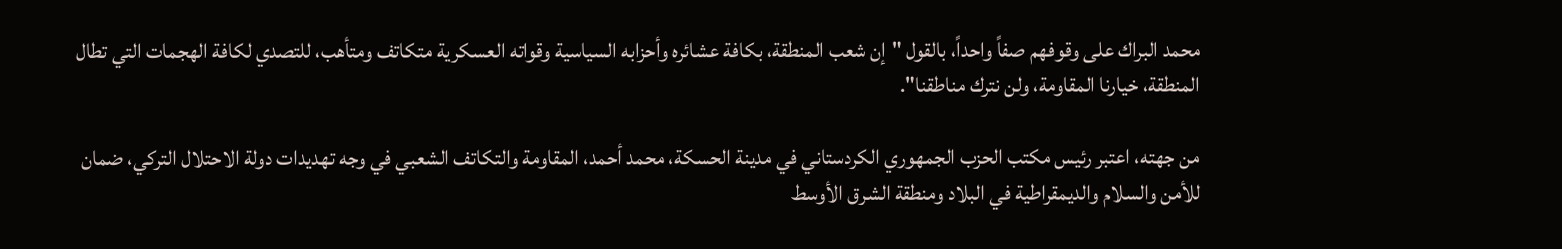محمد البراك على وقوفهم صفاً واحداً، بالقول "إن شعب المنطقة، بكافة عشائره وأحزابه السياسية وقواته العسكرية متكاتف ومتأهب، للتصدي لكافة الهجمات التي تطال المنطقة، خيارنا المقاومة، ولن نترك مناطقنا".

من جهته، اعتبر رئيس مكتب الحزب الجمهوري الكردستاني في مدينة الحسكة، محمد أحمد، المقاومة والتكاتف الشعبي في وجه تهديدات دولة الاحتلال التركي، ضمان للأمن والسلام والديمقراطية في البلاد ومنطقة الشرق الأوسط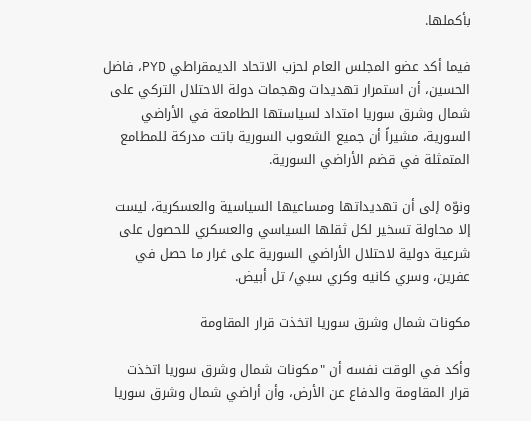بأكملها.

فيما أكد عضو المجلس العام لحزب الاتحاد الديمقراطي PYD، فاضل الحسين، أن استمرار تهديدات وهجمات دولة الاحتلال التركي على شمال وشرق سوريا امتداد لسياستها الطامعة في الأراضي السورية، مشيراً أن جميع الشعوب السورية باتت مدركة للمطامع المتمثلة في قضم الأراضي السورية.

ونوّه إلى أن تهديداتها ومساعيها السياسية والعسكرية، ليست إلا محاولة تسخير لكل ثقلها السياسي والعسكري للحصول على شرعية دولية لاحتلال الأراضي السورية على غرار ما حصل في عفرين، وسري كانيه وكري سبي/ تل أبيض.

مكونات شمال وشرق سوريا اتخذت قرار المقاومة

وأكد في الوقت نفسه أن "مكونات شمال وشرق سوريا اتخذت قرار المقاومة والدفاع عن الأرض، وأن أراضي شمال وشرق سوريا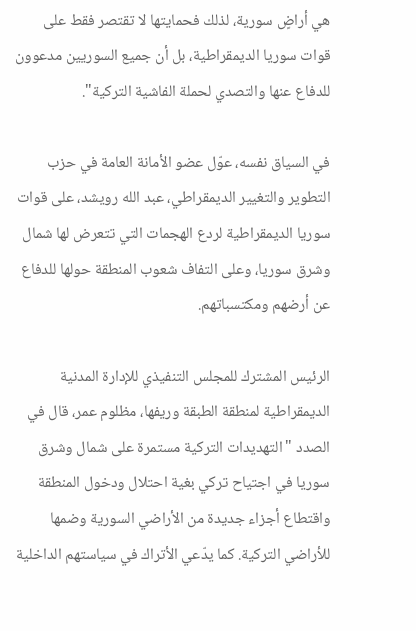هي أراضٍ سورية، لذلك فحمايتها لا تقتصر فقط على قوات سوريا الديمقراطية، بل أن جميع السوريين مدعوون للدفاع عنها والتصدي لحملة الفاشية التركية".

في السياق نفسه، عوّل عضو الأمانة العامة في حزب التطوير والتغيير الديمقراطي، عبد الله رويشد، على قوات سوريا الديمقراطية لردع الهجمات التي تتعرض لها شمال وشرق سوريا، وعلى التفاف شعوب المنطقة حولها للدفاع عن أرضهم ومكتسباتهم.

الرئيس المشترك للمجلس التنفيذي للإدارة المدنية الديمقراطية لمنطقة الطبقة وريفها، مظلوم عمر، قال في الصدد "التهديدات التركية مستمرة على شمال وشرق سوريا في اجتياح تركي بغية احتلال ودخول المنطقة واقتطاع أجزاء جديدة من الأراضي السورية وضمها للأراضي التركية. كما يدّعي الأتراك في سياستهم الداخلية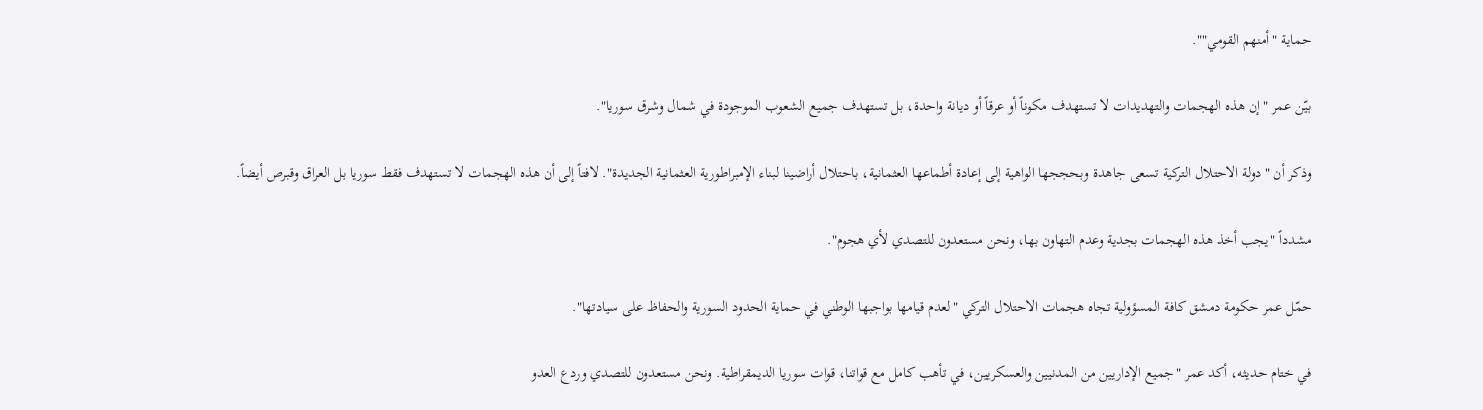حماية "أمنهم القومي"".

بيّن عمر "إن هذه الهجمات والتهديدات لا تستهدف مكوناً أو عرقاً أو ديانة واحدة، بل تستهدف جميع الشعوب الموجودة في شمال وشرق سوريا".

وذكر أن "دولة الاحتلال التركية تسعى جاهدة وبحججها الواهية إلى إعادة أطماعها العثمانية، باحتلال أراضينا لبناء الإمبراطورية العثمانية الجديدة". لافتاً إلى أن هذه الهجمات لا تستهدف فقط سوريا بل العراق وقبرص أيضاً.

مشدداً "يجب أخذ هذه الهجمات بجدية وعدم التهاون بها، ونحن مستعدون للتصدي لأي هجوم".

حمّل عمر حكومة دمشق كافة المسؤولية تجاه هجمات الاحتلال التركي "لعدم قيامها بواجبها الوطني في حماية الحدود السورية والحفاظ على سيادتها".

في ختام حديثه، أكد عمر "جميع الإداريين من المدنيين والعسكريين، في تأهب كامل مع قواتنا، قوات سوريا الديمقراطية. ونحن مستعدون للتصدي وردع العدو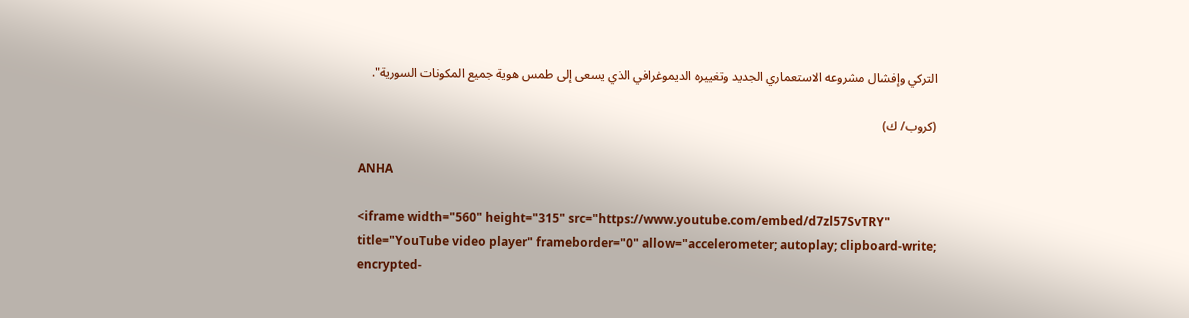التركي وإفشال مشروعه الاستعماري الجديد وتغييره الديموغرافي الذي يسعى إلى طمس هوية جميع المكونات السورية".

(كروب/ ك)

ANHA

<iframe width="560" height="315" src="https://www.youtube.com/embed/d7zl57SvTRY" title="YouTube video player" frameborder="0" allow="accelerometer; autoplay; clipboard-write; encrypted-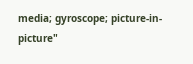media; gyroscope; picture-in-picture"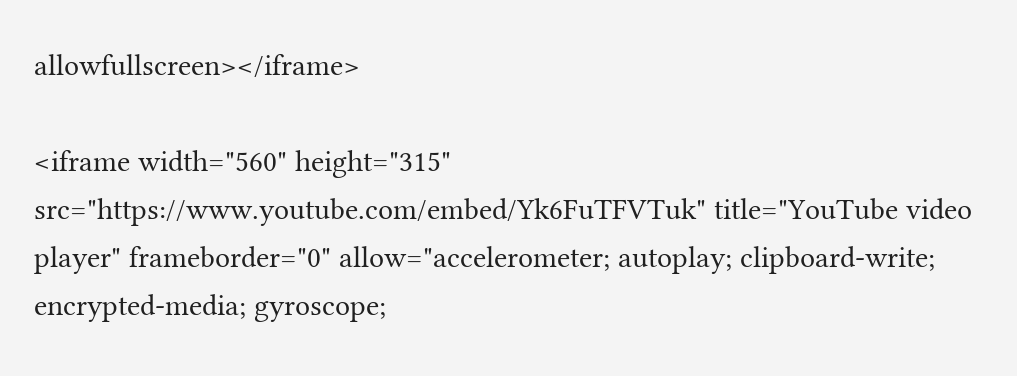allowfullscreen></iframe>

<iframe width="560" height="315" src="https://www.youtube.com/embed/Yk6FuTFVTuk" title="YouTube video player" frameborder="0" allow="accelerometer; autoplay; clipboard-write; encrypted-media; gyroscope;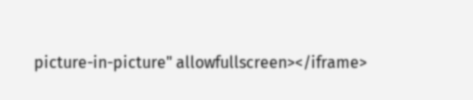picture-in-picture" allowfullscreen></iframe>